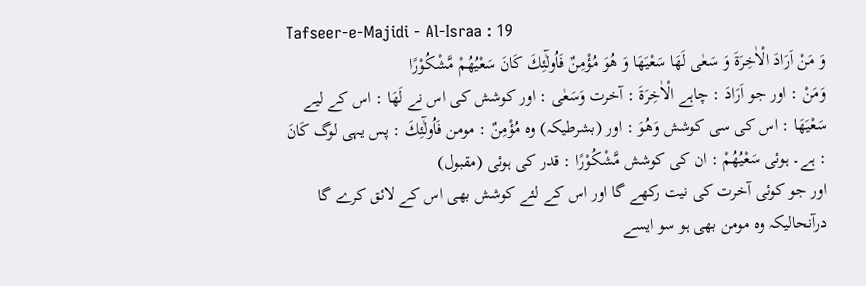Tafseer-e-Majidi - Al-Israa : 19
وَ مَنْ اَرَادَ الْاٰخِرَةَ وَ سَعٰى لَهَا سَعْیَهَا وَ هُوَ مُؤْمِنٌ فَاُولٰٓئِكَ كَانَ سَعْیُهُمْ مَّشْكُوْرًا
وَمَنْ : اور جو اَرَادَ : چاہے الْاٰخِرَةَ : آخرت وَسَعٰى : اور کوشش کی اس نے لَهَا : اس کے لیے سَعْيَهَا : اس کی سی کوشش وَهُوَ : اور (بشرطیکہ) وہ مُؤْمِنٌ : مومن فَاُولٰٓئِكَ : پس یہی لوگ كَانَ : ہے۔ ہوئی سَعْيُهُمْ : ان کی کوشش مَّشْكُوْرًا : قدر کی ہوئی (مقبول)
اور جو کوئی آخرت کی نیت رکھے گا اور اس کے لئے کوشش بھی اس کے لائق کرے گا درآنحالیکہ وہ مومن بھی ہو سو ایسے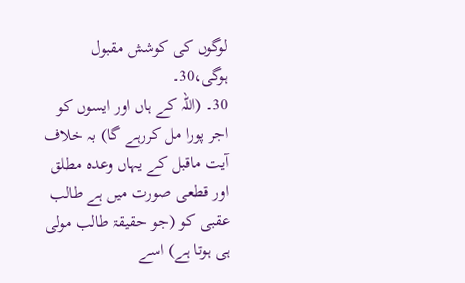لوگوں کی کوشش مقبول ہوگی،30۔
30۔ (اللہ کے ہاں اور ایسوں کو اجر پورا مل کررہے گا) بہ خلاف آیت ماقبل کے یہاں وعدہ مطلق اور قطعی صورت میں ہے طالب عقبی کو (جو حقیقۃ طالب مولی ہی ہوتا ہے) اسے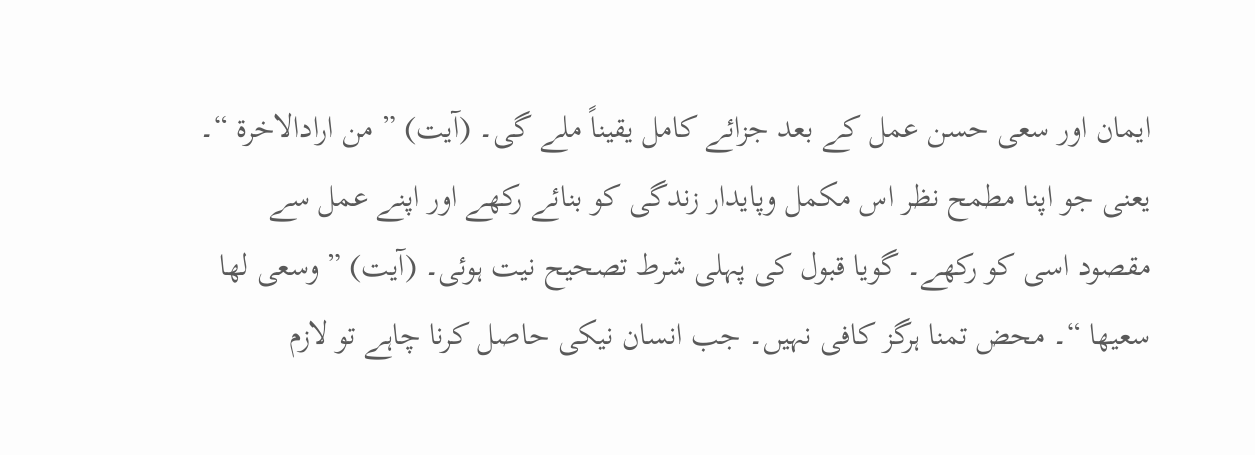ایمان اور سعی حسن عمل کے بعد جزائے کامل یقیناً ملے گی۔ (آیت) ” من ارادالاخرۃ “۔ یعنی جو اپنا مطمح نظر اس مکمل وپایدار زندگی کو بنائے رکھے اور اپنے عمل سے مقصود اسی کو رکھے۔ گویا قبول کی پہلی شرط تصحیح نیت ہوئی۔ (آیت) ” وسعی لھا سعیھا “۔ محض تمنا ہرگز کافی نہیں۔ جب انسان نیکی حاصل کرنا چاہے تو لازم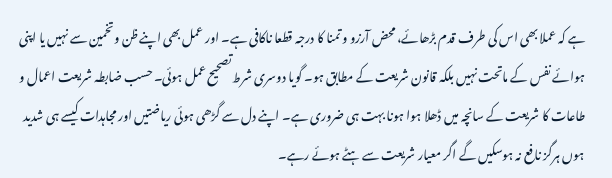ہے کہ عملا بھی اس کی طرف قدم بڑھائے، محض آرزو و تمنا کا درجہ قطعا ناکافی ہے۔ اور عمل بھی اپنے ظن وتخمین سے نہیں یا اپنی ہوائے نفس کے ماتحت نہیں بلکہ قانون شریعت کے مطابق ہو۔ گویا دوسری شرط تصحیح عمل ہوئی۔ حسب ضابطہ شریعت اعمال و طاعات کا شریعت کے سانچہ میں ڈھلا ہوا ہونا بہت ہی ضروری ہے۔ اپنے دل سے گڑھی ہوئی ریاضتیں اور مجاہدات کیسے ہی شدید ہوں ہرگز نافع نہ ہوسکیں گے اگر معیار شریعت سے ہٹے ہوئے رہے۔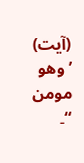(آیت) ’ وھو مومن “۔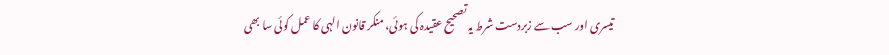تیسری اور سب سے زبردست شرط یہ تصحیح عقیدہ کی ہوئی، منکر قانون الہی کا عمل کوئی سا بھی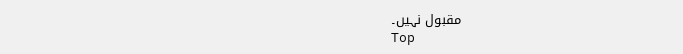مقبول نہیں۔
Top